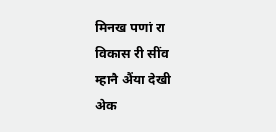मिनख पणां रा
विकास री सींव
म्हानै अैंया देखी
अेक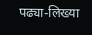पढ्या-लिख्या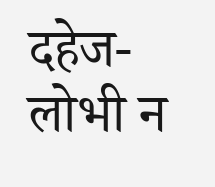दहेज-लोभी न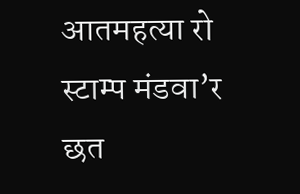आतमहत्या रो
स्टाम्प मंडवा’र
छत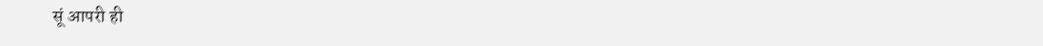सूं आपरी ही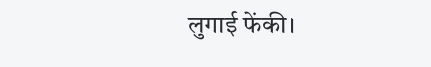लुगाई फेंकी।